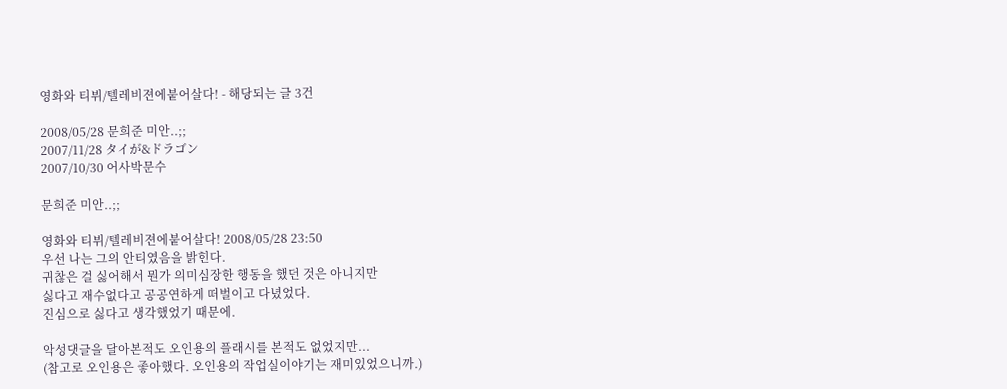영화와 티뷔/텔레비젼에붙어살다! - 해당되는 글 3건

2008/05/28 문희준 미안..;;
2007/11/28 タイが&ドラゴン
2007/10/30 어사박문수

문희준 미안..;;

영화와 티뷔/텔레비젼에붙어살다! 2008/05/28 23:50
우선 나는 그의 안티였음을 밝힌다.
귀찮은 걸 싫어해서 뭔가 의미심장한 행동을 했던 것은 아니지만
싫다고 재수없다고 공공연하게 떠벌이고 다녔었다.
진심으로 싫다고 생각했었기 때문에.

악성댓글을 달아본적도 오인용의 플래시를 본적도 없었지만...
(참고로 오인용은 좋아했다. 오인용의 작업실이야기는 재미있었으니까.)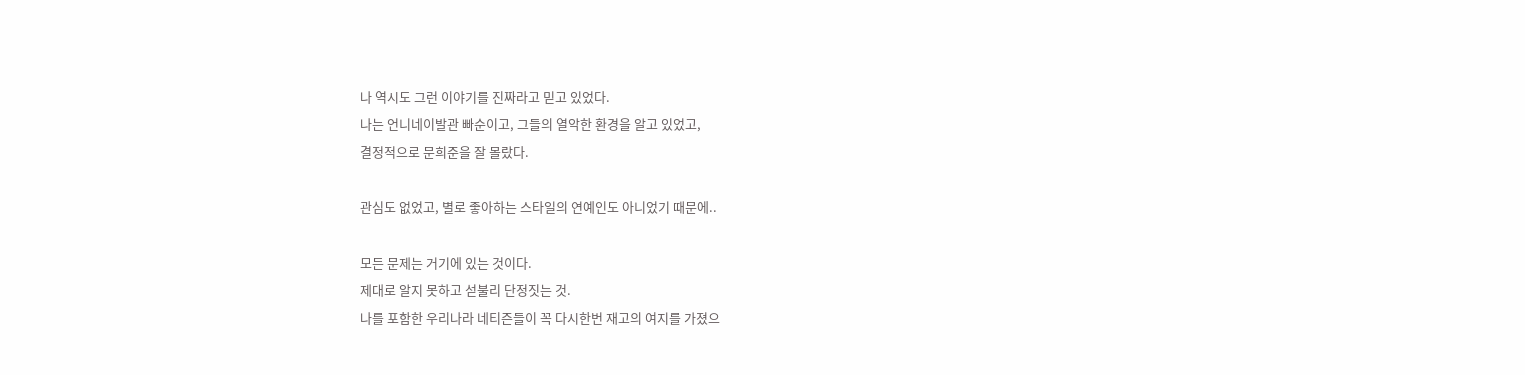나 역시도 그런 이야기를 진짜라고 믿고 있었다.
나는 언니네이발관 빠순이고, 그들의 열악한 환경을 알고 있었고,
결정적으로 문희준을 잘 몰랐다.

관심도 없었고, 별로 좋아하는 스타일의 연예인도 아니었기 때문에..

모든 문제는 거기에 있는 것이다.
제대로 알지 못하고 섣불리 단정짓는 것.
나를 포함한 우리나라 네티즌들이 꼭 다시한번 재고의 여지를 가졌으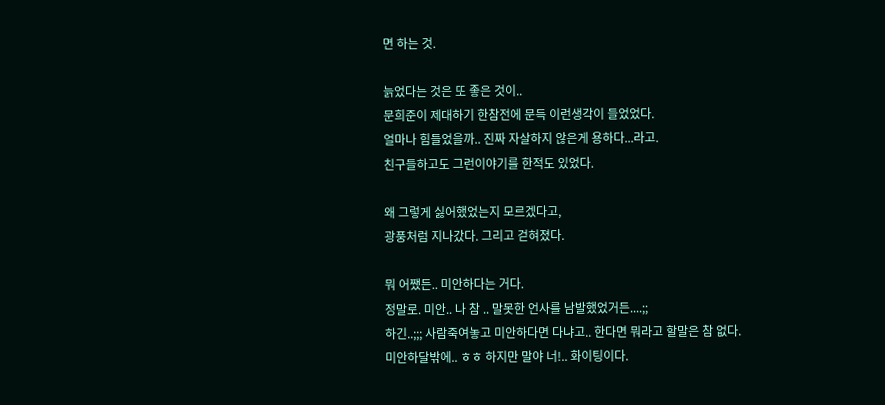면 하는 것.

늙었다는 것은 또 좋은 것이..
문희준이 제대하기 한참전에 문득 이런생각이 들었었다.
얼마나 힘들었을까.. 진짜 자살하지 않은게 용하다...라고.
친구들하고도 그런이야기를 한적도 있었다.

왜 그렇게 싫어했었는지 모르겠다고,
광풍처럼 지나갔다. 그리고 걷혀졌다.

뭐 어쨌든.. 미안하다는 거다.
정말로. 미안.. 나 참 .. 말못한 언사를 남발했었거든....;;
하긴..;;; 사람죽여놓고 미안하다면 다냐고.. 한다면 뭐라고 할말은 참 없다.
미안하달밖에.. ㅎㅎ 하지만 말야 너!.. 화이팅이다.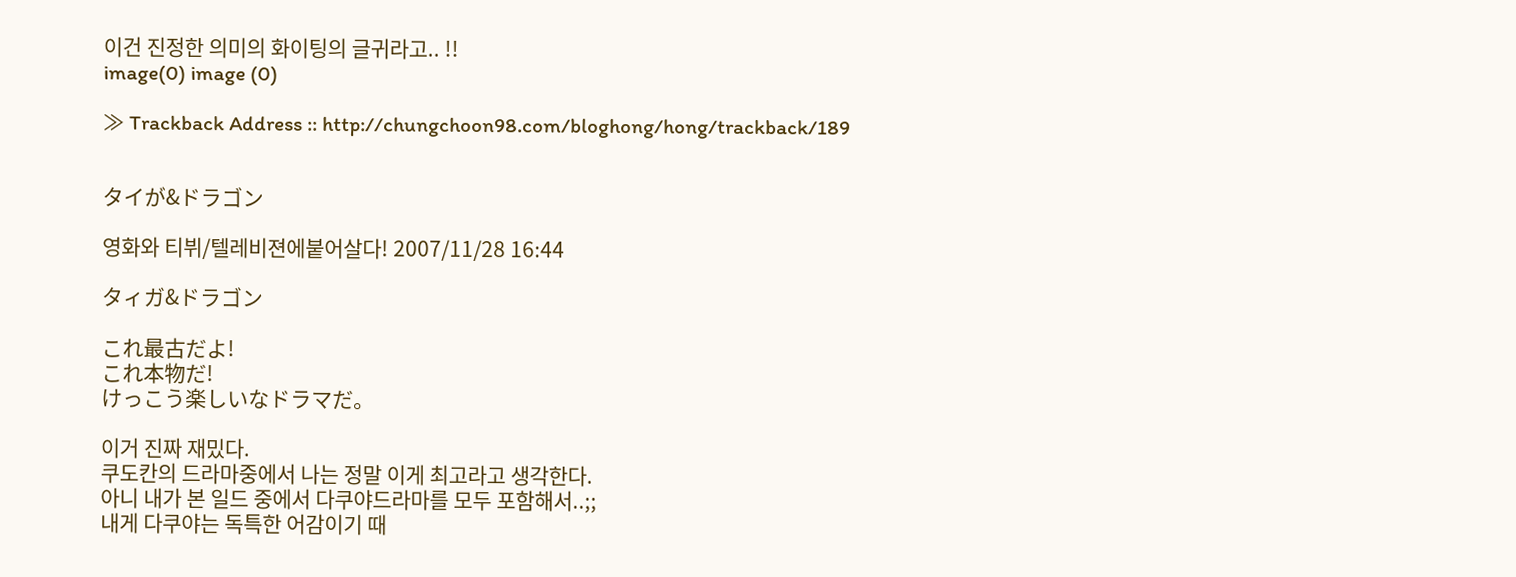이건 진정한 의미의 화이팅의 글귀라고.. !!
image(0) image (0)

≫ Trackback Address :: http://chungchoon98.com/bloghong/hong/trackback/189


タイが&ドラゴン

영화와 티뷔/텔레비젼에붙어살다! 2007/11/28 16:44

タィガ&ドラゴン

これ最古だよ!
これ本物だ!
けっこう楽しいなドラマだ。

이거 진짜 재밌다.
쿠도칸의 드라마중에서 나는 정말 이게 최고라고 생각한다.
아니 내가 본 일드 중에서 다쿠야드라마를 모두 포함해서..;;
내게 다쿠야는 독특한 어감이기 때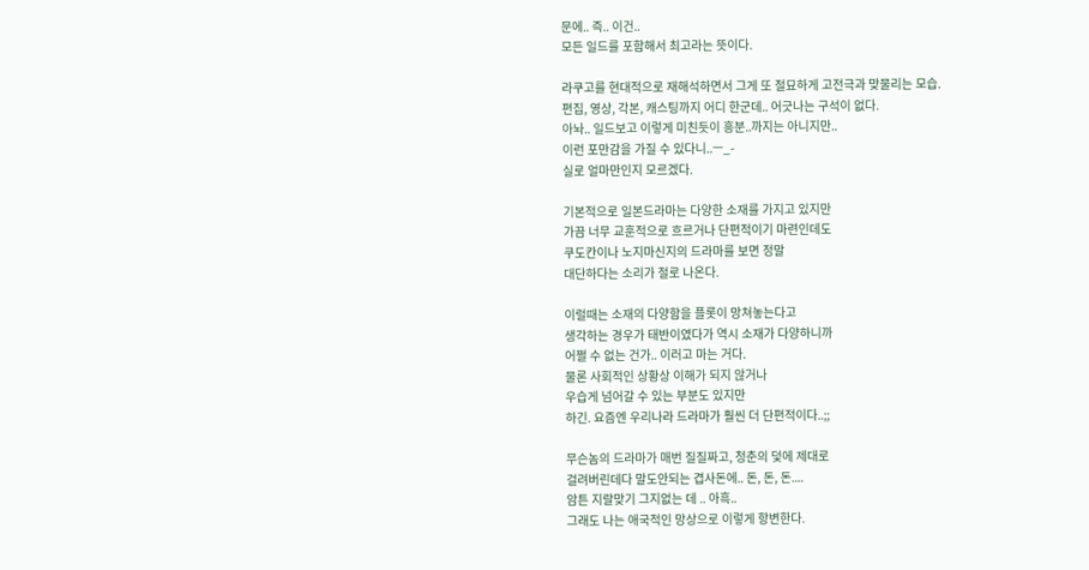문에.. 즉.. 이건..
모든 일드를 포함해서 최고라는 뜻이다.

라쿠고를 현대적으로 재해석하면서 그게 또 절묘하게 고전극과 맞물리는 모습.
편집, 영상, 각본, 캐스팅까지 어디 한군데.. 어긋나는 구석이 없다.
아놔.. 일드보고 이렇게 미친듯이 흥분..까지는 아니지만..
이런 포만감을 가질 수 있다니..ㅡ_-
실로 얼마만인지 모르겠다.

기본적으로 일본드라마는 다양한 소재를 가지고 있지만
가끔 너무 교훈적으로 흐르거나 단편적이기 마련인데도
쿠도칸이나 노지마신지의 드라마를 보면 정말
대단하다는 소리가 절로 나온다.

이럴때는 소재의 다양함을 플롯이 망쳐놓는다고
생각하는 경우가 태반이였다가 역시 소재가 다양하니까
어쩔 수 없는 건가.. 이러고 마는 거다.
물론 사회적인 상황상 이해가 되지 않거나
우습게 넘어갈 수 있는 부분도 있지만
하긴. 요즘엔 우리나라 드라마가 훨씬 더 단편적이다..;;

무슨놈의 드라마가 매번 질질짜고, 청춘의 덫에 제대로
걸려버린데다 말도안되는 겹사돈에.. 돈, 돈, 돈....
암튼 지랄맞기 그지없는 데 .. 아흑..
그래도 나는 애국적인 망상으로 이렇게 항변한다.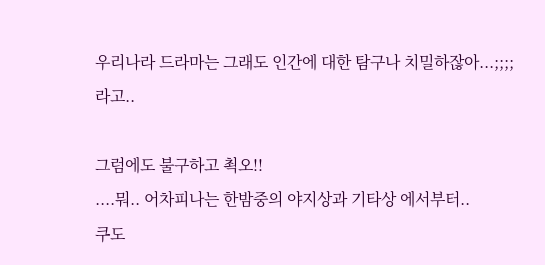우리나라 드라마는 그래도 인간에 대한 탐구나 치밀하잖아...;;;;
라고..

그럼에도 불구하고 쵝오!!
....뭐.. 어차피나는 한밤중의 야지상과 기타상 에서부터..
쿠도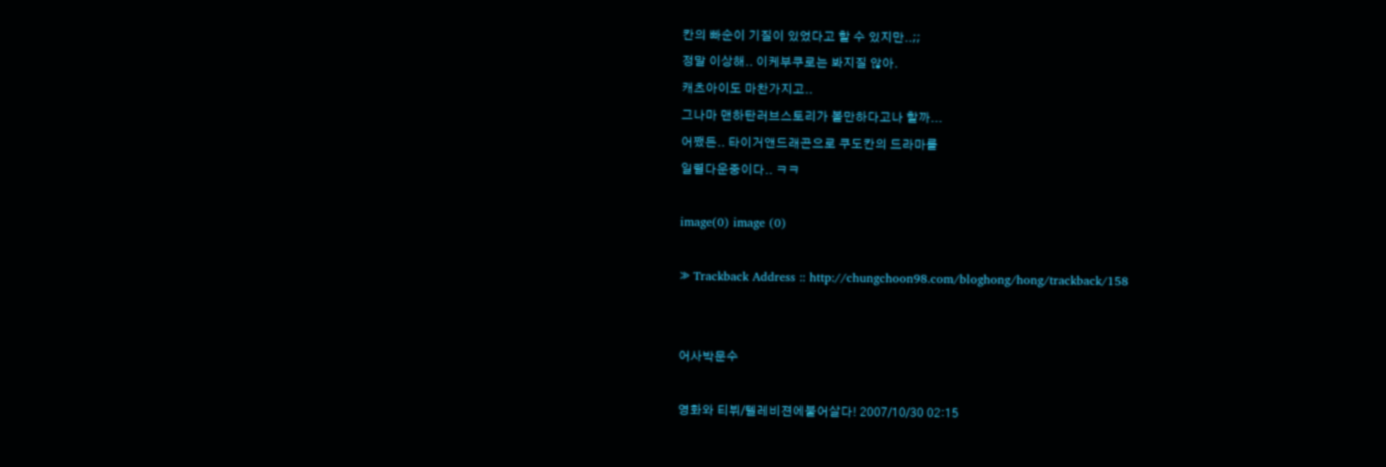칸의 빠순이 기질이 있었다고 할 수 있지만..;;
정말 이상해.. 이케부쿠로는 봐지질 않아.
캐츠아이도 마찬가지고..
그나마 맨하탄러브스토리가 볼만하다고나 할까...
어쨌든.. 타이거앤드래곤으로 쿠도칸의 드라마를
일렬다운중이다.. ㅋㅋ

image(0) image (0)

≫ Trackback Address :: http://chungchoon98.com/bloghong/hong/trackback/158


어사박문수

영화와 티뷔/텔레비젼에붙어살다! 2007/10/30 02:15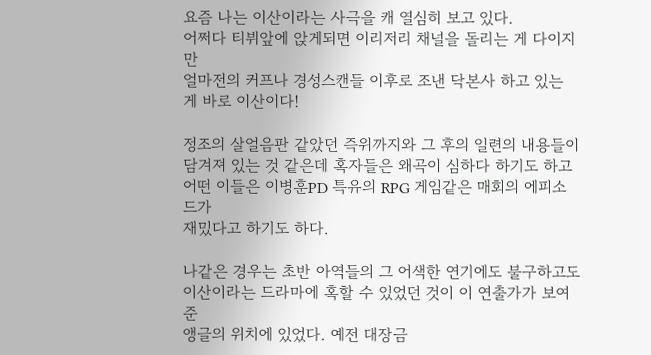요즘 나는 이산이라는 사극을 캐 열심히 보고 있다.
어쩌다 티뷔앞에 앉게되면 이리저리 채널을 돌리는 게 다이지만
얼마전의 커프나 경성스캔들 이후로 조낸 닥본사 하고 있는 게 바로 이산이다!

정조의 살얼음판 같았던 즉위까지와 그 후의 일련의 내용들이
담겨져 있는 것 같은데 혹자들은 왜곡이 심하다 하기도 하고
어떤 이들은 이병훈PD 특유의 RPG 게임같은 매회의 에피소드가
재밌다고 하기도 하다.

나같은 경우는 초반 아역들의 그 어색한 연기에도 불구하고도
이산이라는 드라마에 혹할 수 있었던 것이 이 연출가가 보여준
앵글의 위치에 있었다. 예전 대장금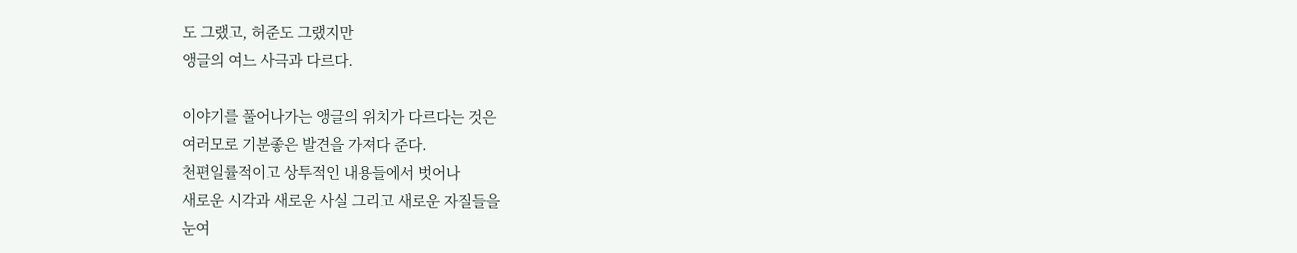도 그랬고, 허준도 그랬지만
앵글의 여느 사극과 다르다.

이야기를 풀어나가는 앵글의 위치가 다르다는 것은
여러모로 기분좋은 발견을 가져다 준다.
천편일률적이고 상투적인 내용들에서 벗어나
새로운 시각과 새로운 사실 그리고 새로운 자질들을
눈여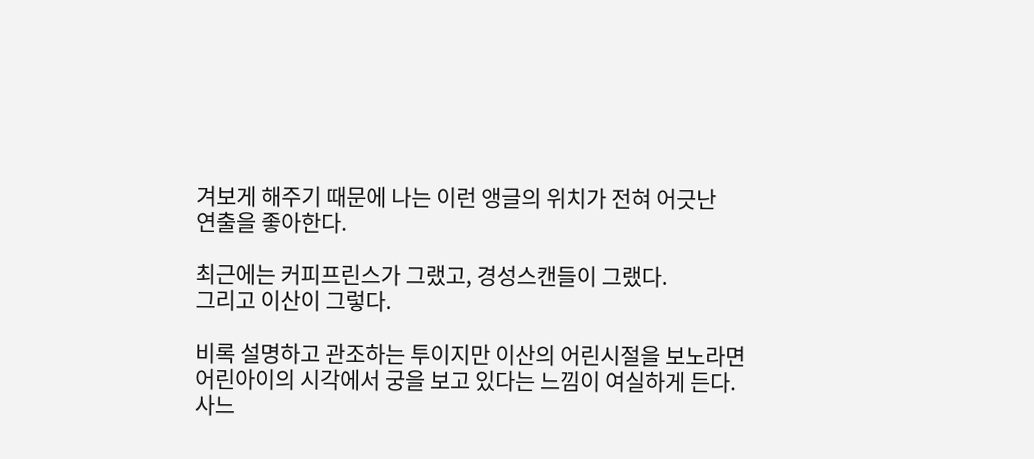겨보게 해주기 때문에 나는 이런 앵글의 위치가 전혀 어긋난
연출을 좋아한다.

최근에는 커피프린스가 그랬고, 경성스캔들이 그랬다.
그리고 이산이 그렇다.

비록 설명하고 관조하는 투이지만 이산의 어린시절을 보노라면
어린아이의 시각에서 궁을 보고 있다는 느낌이 여실하게 든다.
사느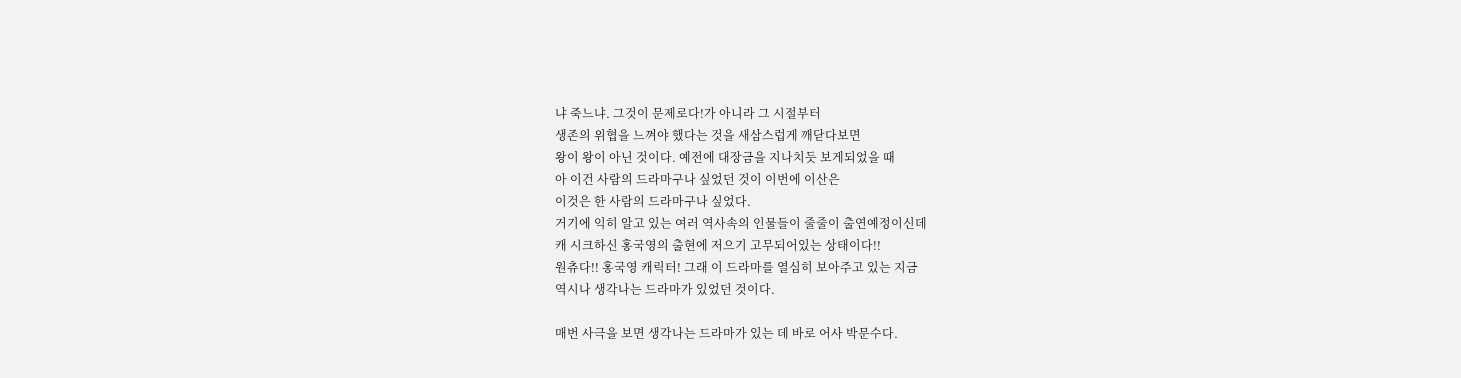냐 죽느냐. 그것이 문제로다!가 아니라 그 시절부터
생존의 위협을 느껴야 했다는 것을 새삼스럽게 깨닫다보면
왕이 왕이 아닌 것이다. 예전에 대장금을 지나치듯 보게되었을 때
아 이건 사람의 드라마구나 싶었던 것이 이번에 이산은
이것은 한 사람의 드라마구나 싶었다.
거기에 익히 알고 있는 여러 역사속의 인물들이 줄줄이 출연예정이신데
캐 시크하신 홍국영의 출현에 저으기 고무되어있는 상태이다!!
원츄다!! 홍국영 캐릭터! 그래 이 드라마를 열심히 보아주고 있는 지금
역시나 생각나는 드라마가 있었던 것이다.

매번 사극을 보면 생각나는 드라마가 있는 데 바로 어사 박문수다.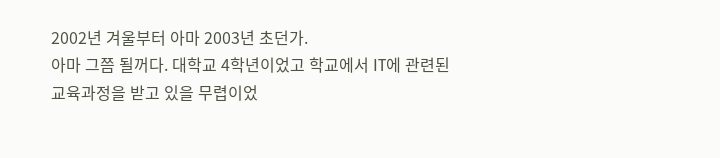2002년 겨울부터 아마 2003년 초던가.
아마 그쯤 될꺼다. 대학교 4학년이었고 학교에서 IT에 관련된
교육과정을 받고 있을 무렵이었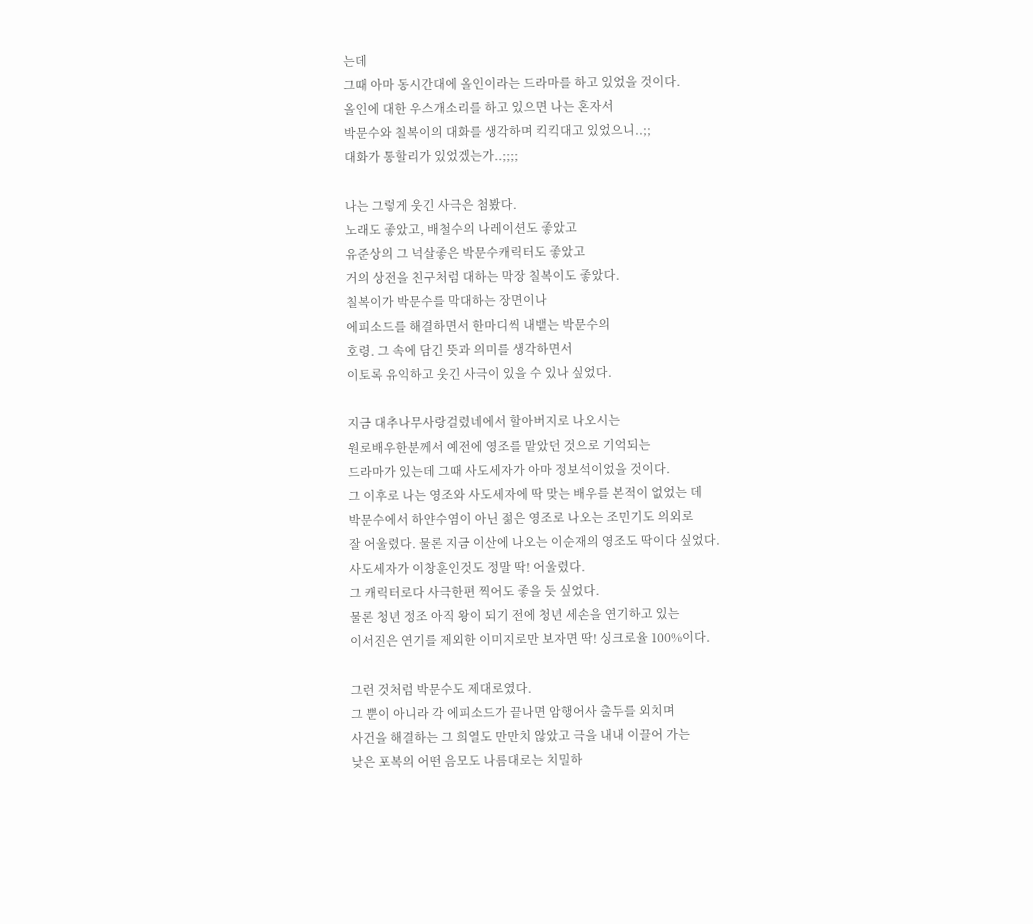는데
그때 아마 동시간대에 올인이라는 드라마를 하고 있었을 것이다.
올인에 대한 우스개소리를 하고 있으면 나는 혼자서
박문수와 칠복이의 대화를 생각하며 킥킥대고 있었으니..;;
대화가 통할리가 있었겠는가..;;;;

나는 그렇게 웃긴 사극은 첨봤다.
노래도 좋았고, 배철수의 나레이션도 좋았고
유준상의 그 넉살좋은 박문수캐릭터도 좋았고
거의 상전을 친구처럼 대하는 막장 칠복이도 좋았다.
칠복이가 박문수를 막대하는 장면이나
에피소드를 해결하면서 한마디씩 내뱉는 박문수의
호령. 그 속에 담긴 뜻과 의미를 생각하면서
이토록 유익하고 웃긴 사극이 있을 수 있나 싶었다.

지금 대추나무사랑걸렸네에서 할아버지로 나오시는
원로배우한분께서 예전에 영조를 맡았던 것으로 기억되는
드라마가 있는데 그때 사도세자가 아마 정보석이었을 것이다.
그 이후로 나는 영조와 사도세자에 딱 맞는 배우를 본적이 없었는 데
박문수에서 하얀수염이 아닌 젊은 영조로 나오는 조민기도 의외로
잘 어울렸다. 물론 지금 이산에 나오는 이순재의 영조도 딱이다 싶었다.
사도세자가 이창훈인것도 정말 딱! 어울렸다.
그 캐릭터로다 사극한편 찍어도 좋을 듯 싶었다.
물론 청년 정조 아직 왕이 되기 전에 청년 세손을 연기하고 있는
이서진은 연기를 제외한 이미지로만 보자면 딱! 싱크로율 100%이다.

그런 것처럼 박문수도 제대로였다.
그 뿐이 아니라 각 에피소드가 끝나면 암행어사 출두를 외치며
사건을 해결하는 그 희열도 만만치 않았고 극을 내내 이끌어 가는
낮은 포복의 어떤 음모도 나름대로는 치밀하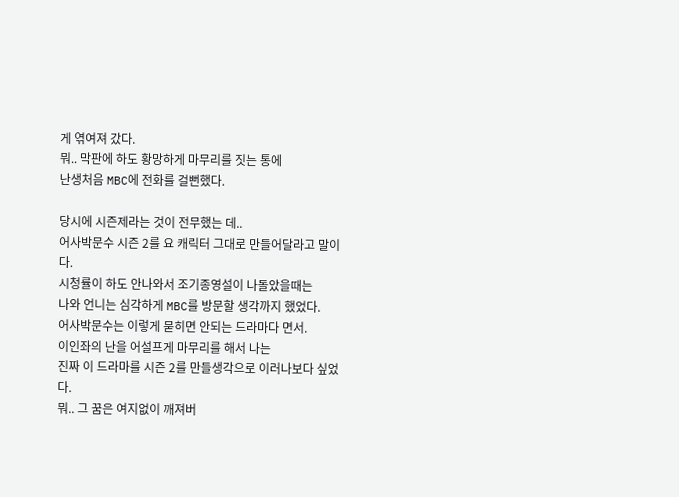게 엮여져 갔다.
뭐.. 막판에 하도 황망하게 마무리를 짓는 통에
난생처음 MBC에 전화를 걸뻔했다.

당시에 시즌제라는 것이 전무했는 데..
어사박문수 시즌 2를 요 캐릭터 그대로 만들어달라고 말이다.
시청률이 하도 안나와서 조기종영설이 나돌았을때는
나와 언니는 심각하게 MBC를 방문할 생각까지 했었다.
어사박문수는 이렇게 묻히면 안되는 드라마다 면서.
이인좌의 난을 어설프게 마무리를 해서 나는
진짜 이 드라마를 시즌 2를 만들생각으로 이러나보다 싶었다.
뭐.. 그 꿈은 여지없이 깨져버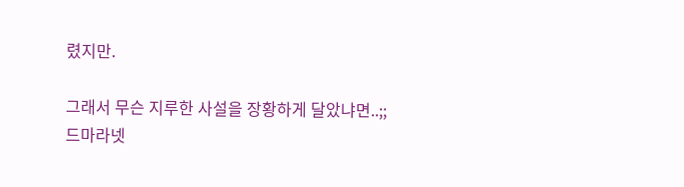렸지만.

그래서 무슨 지루한 사설을 장황하게 달았냐면..;;
드마라넷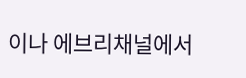이나 에브리채널에서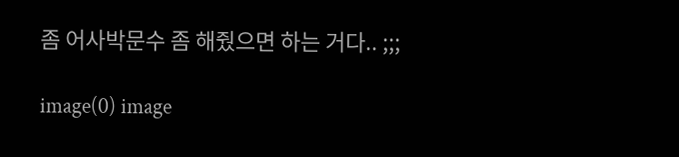좀 어사박문수 좀 해줬으면 하는 거다.. ;;;

image(0) image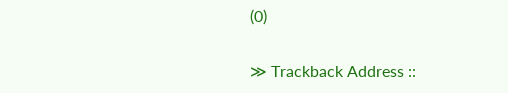(0)

≫ Trackback Address ::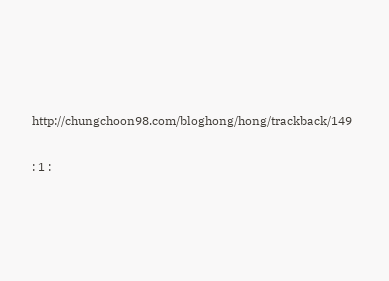http://chungchoon98.com/bloghong/hong/trackback/149


: 1 :